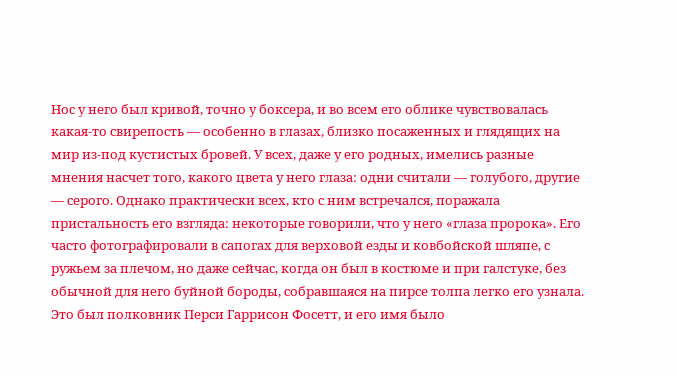Нос у него был кривой, точно у боксера, и во всем его облике чувствовалась какая-то свирепость — особенно в глазах, близко посаженных и глядящих на мир из-под кустистых бровей. У всех, даже у его родных, имелись разные мнения насчет того, какого цвета у него глаза: одни считали — голубого, другие — серого. Однако практически всех, кто с ним встречался, поражала пристальность его взгляда: некоторые говорили, что у него «глаза пророка». Его часто фотографировали в сапогах для верховой езды и ковбойской шляпе, с ружьем за плечом, но даже сейчас, когда он был в костюме и при галстуке, без обычной для него буйной бороды, собравшаяся на пирсе толпа легко его узнала. Это был полковник Перси Гаррисон Фосетт, и его имя было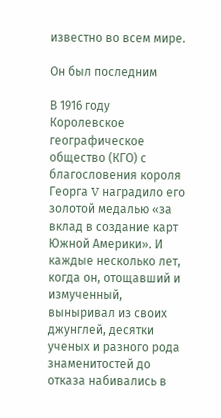известно во всем мире.

Он был последним

В 1916 году Королевское географическое общество (КГО) с благословения короля Георга V наградило его золотой медалью «за вклад в создание карт Южной Америки». И каждые несколько лет, когда он, отощавший и измученный, выныривал из своих джунглей, десятки ученых и разного рода знаменитостей до отказа набивались в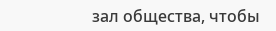зал общества, чтобы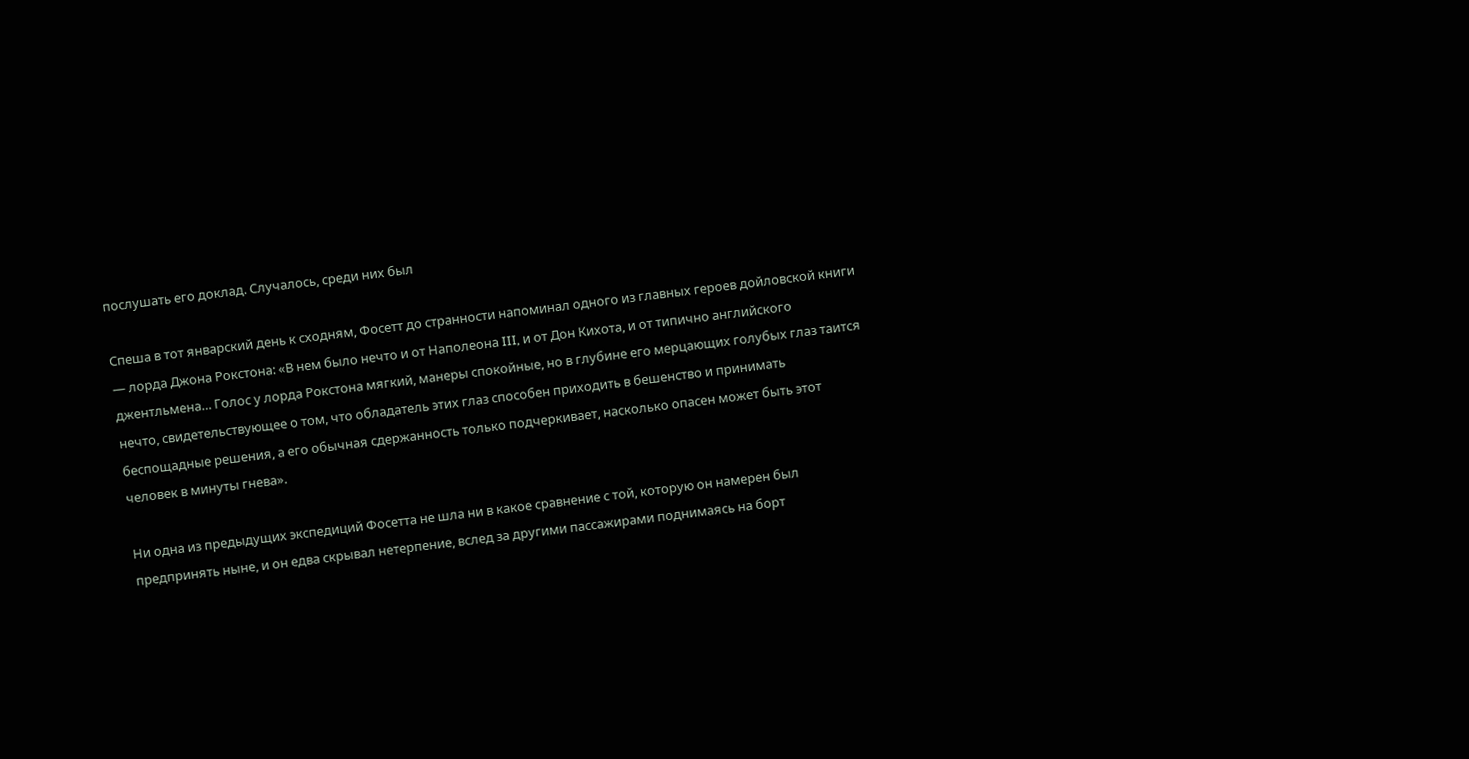послушать его доклад. Случалось, среди них был

Спеша в тот январский день к сходням, Фосетт до странности напоминал одного из главных героев дойловской книги — лорда Джона Рокстона: «В нем было нечто и от Наполеона III, и от Дон Кихота, и от типично английского джентльмена… Голос у лорда Рокстона мягкий, манеры спокойные, но в глубине его мерцающих голубых глаз таится нечто, свидетельствующее о том, что обладатель этих глаз способен приходить в бешенство и принимать беспощадные решения, а его обычная сдержанность только подчеркивает, насколько опасен может быть этот человек в минуты гнева».

Ни одна из предыдущих экспедиций Фосетта не шла ни в какое сравнение с той, которую он намерен был предпринять ныне, и он едва скрывал нетерпение, вслед за другими пассажирами поднимаясь на борт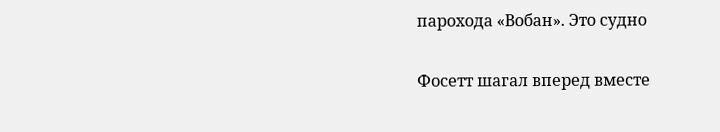парохода «Вобан». Это судно

Фосетт шагал вперед вместе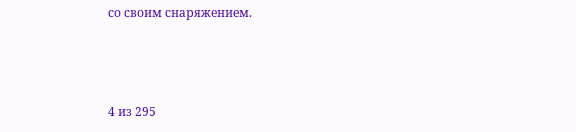со своим снаряжением.



4 из 295